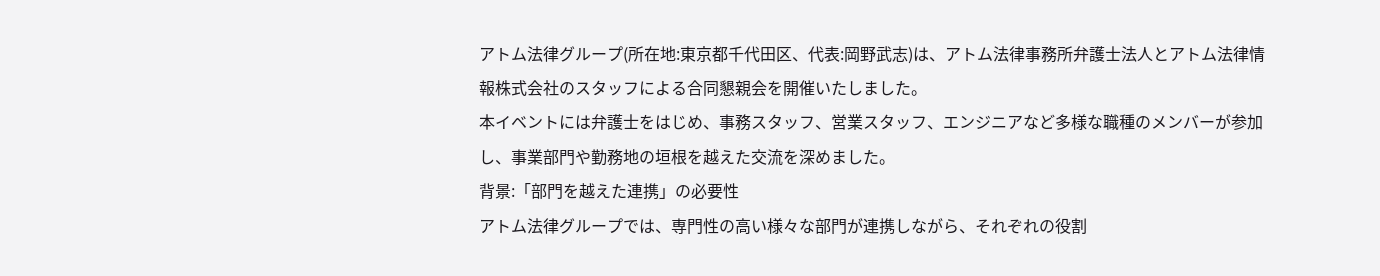アトム法律グループ(所在地:東京都千代田区、代表:岡野武志)は、アトム法律事務所弁護士法人とアトム法律情報株式会社のスタッフによる合同懇親会を開催いたしました。
本イベントには弁護士をはじめ、事務スタッフ、営業スタッフ、エンジニアなど多様な職種のメンバーが参加し、事業部門や勤務地の垣根を越えた交流を深めました。
背景:「部門を越えた連携」の必要性
アトム法律グループでは、専門性の高い様々な部門が連携しながら、それぞれの役割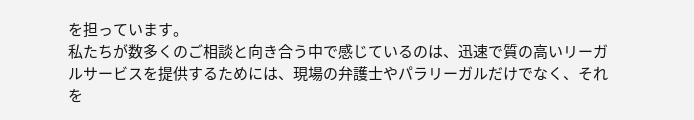を担っています。
私たちが数多くのご相談と向き合う中で感じているのは、迅速で質の高いリーガルサービスを提供するためには、現場の弁護士やパラリーガルだけでなく、それを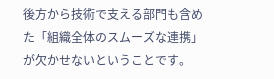後方から技術で支える部門も含めた「組織全体のスムーズな連携」が欠かせないということです。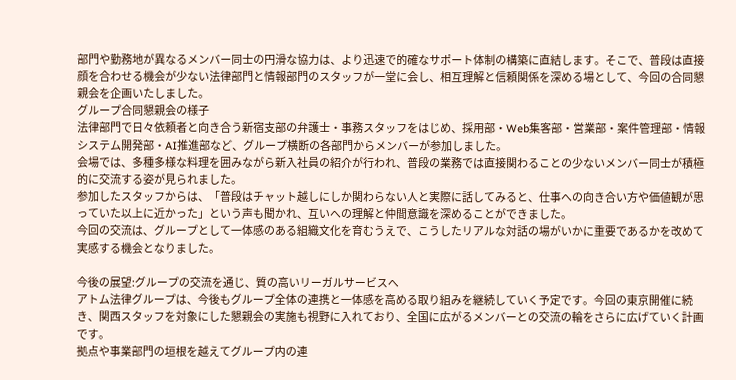部門や勤務地が異なるメンバー同士の円滑な協力は、より迅速で的確なサポート体制の構築に直結します。そこで、普段は直接顔を合わせる機会が少ない法律部門と情報部門のスタッフが一堂に会し、相互理解と信頼関係を深める場として、今回の合同懇親会を企画いたしました。
グループ合同懇親会の様子
法律部門で日々依頼者と向き合う新宿支部の弁護士・事務スタッフをはじめ、採用部・Web集客部・営業部・案件管理部・情報システム開発部・AI推進部など、グループ横断の各部門からメンバーが参加しました。
会場では、多種多様な料理を囲みながら新入社員の紹介が行われ、普段の業務では直接関わることの少ないメンバー同士が積極的に交流する姿が見られました。
参加したスタッフからは、「普段はチャット越しにしか関わらない人と実際に話してみると、仕事への向き合い方や価値観が思っていた以上に近かった」という声も聞かれ、互いへの理解と仲間意識を深めることができました。
今回の交流は、グループとして一体感のある組織文化を育むうえで、こうしたリアルな対話の場がいかに重要であるかを改めて実感する機会となりました。

今後の展望:グループの交流を通じ、質の高いリーガルサービスへ
アトム法律グループは、今後もグループ全体の連携と一体感を高める取り組みを継続していく予定です。今回の東京開催に続き、関西スタッフを対象にした懇親会の実施も視野に入れており、全国に広がるメンバーとの交流の輪をさらに広げていく計画です。
拠点や事業部門の垣根を越えてグループ内の連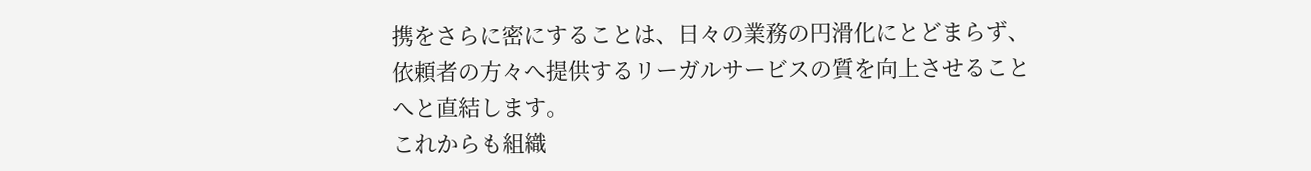携をさらに密にすることは、日々の業務の円滑化にとどまらず、依頼者の方々へ提供するリーガルサービスの質を向上させることへと直結します。
これからも組織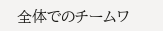全体でのチームワ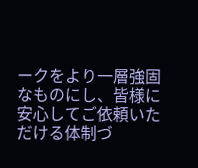ークをより一層強固なものにし、皆様に安心してご依頼いただける体制づ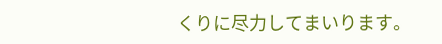くりに尽力してまいります。